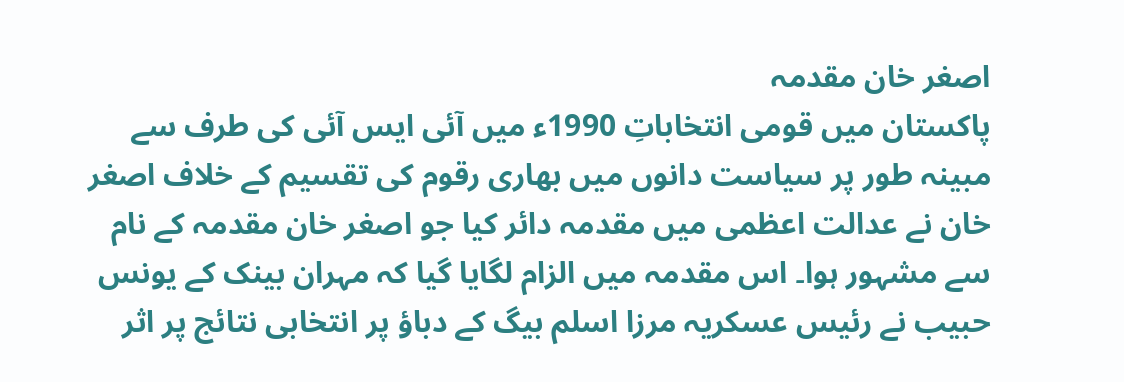اصغر خان مقدمہ
پاکستان میں قومی انتخاباتِ 1990ء میں آئی ایس آئی کی طرف سے مبینہ طور پر سیاست دانوں میں بھاری رقوم کی تقسیم کے خلاف اصغر خان نے عدالت اعظمی میں مقدمہ دائر کیا جو اصغر خان مقدمہ کے نام سے مشہور ہوا۔ اس مقدمہ میں الزام لگایا گیا کہ مہران بینک کے یونس حبیب نے رئیس عسکریہ مرزا اسلم بیگ کے دباؤ پر انتخابی نتائج پر اثر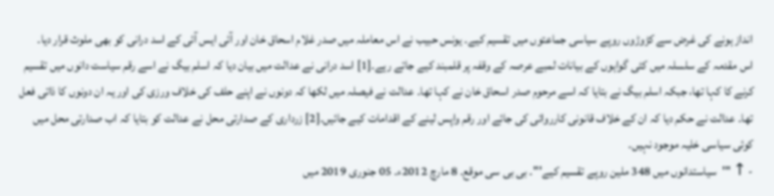انداز ہونے کی غرض سے کڑوڑوں روپے سیاسی جماعتوں میں تقسیم کیے۔ یونس حبیب نے اس معاملہ میں صدر غلام اسحاق خان اور آئی ایس آئی کے اسد درانی کو بھی ملوث قرار دیا۔
اس مقدمہ کے سلسلہ میں کئی گواہوں کے بیانات لمبے عرصہ کے وقفہ پر قلمبند کیے جاتے رہے۔[1] اسد درانی نے عدالت میں بیان دیا کہ اسلم بیگ نے اسے رقم سیاست دانوں میں تقسیم کرنے کا کہا تھا، جبکہ اسلم بیگ نے بتایا کہ اسے مرحوم صدر اسحاق خان نے کہا تھا۔ عدالت نے فیصلہ میں لکھا کہ دونوں نے اپنے حلف کی خلاف ورزی کی اور یہ ان دونوں کا ذاتی فعل تھا۔ عدالت نے حکم دیا کہ ان کے خلاف قانونی کارروائی کی جائے اور رقم واپس لینے کے اقدامات کیے جائیں۔[2] زرداری کے صدارتی محل نے عدالت کو بتایا کہ اب صدارتی محل میں کوئی سیاسی خلیہ موجود نہیں۔
- ↑ "'سیاستدانوں میں 348 ملین روپے تقسیم کیے'"۔ بی بی سی موقع۔ 8 مارچ 2012ء۔ 05 جنوری 2019 میں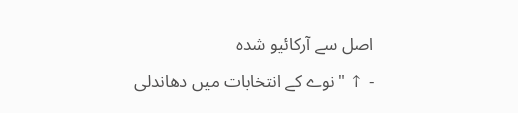اصل سے آرکائیو شدہ
- ↑ "نوے کے انتخابات میں دھاندلی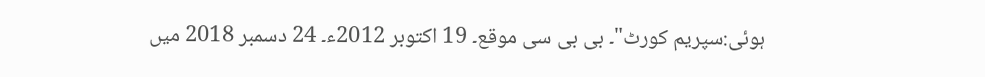ہوئی:سپریم کورٹ"۔ بی بی سی موقع۔ 19 اکتوبر 2012ء۔ 24 دسمبر 2018 میں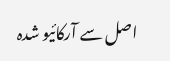اصل سے آرکائیو شدہ